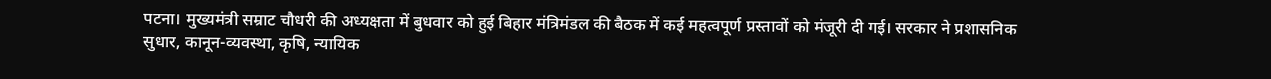पटना। मुख्यमंत्री सम्राट चौधरी की अध्यक्षता में बुधवार को हुई बिहार मंत्रिमंडल की बैठक में कई महत्वपूर्ण प्रस्तावों को मंजूरी दी गई। सरकार ने प्रशासनिक सुधार, कानून-व्यवस्था, कृषि, न्यायिक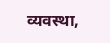व्यवस्था,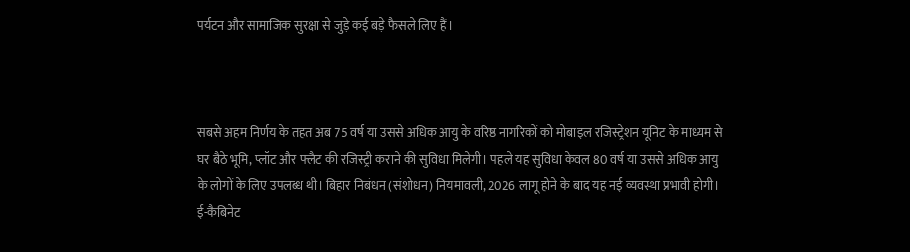पर्यटन और सामाजिक सुरक्षा से जुड़े कई बड़े फैसले लिए हैं।



सबसे अहम निर्णय के तहत अब 75 वर्ष या उससे अधिक आयु के वरिष्ठ नागरिकों को मोबाइल रजिस्ट्रेशन यूनिट के माध्यम से घर बैठे भूमि, प्लॉट और फ्लैट की रजिस्ट्री कराने की सुविधा मिलेगी। पहले यह सुविधा केवल 80 वर्ष या उससे अधिक आयु के लोगों के लिए उपलब्ध थी। बिहार निबंधन (संशोधन) नियमावली, 2026 लागू होने के बाद यह नई व्यवस्था प्रभावी होगी।
ई-कैबिनेट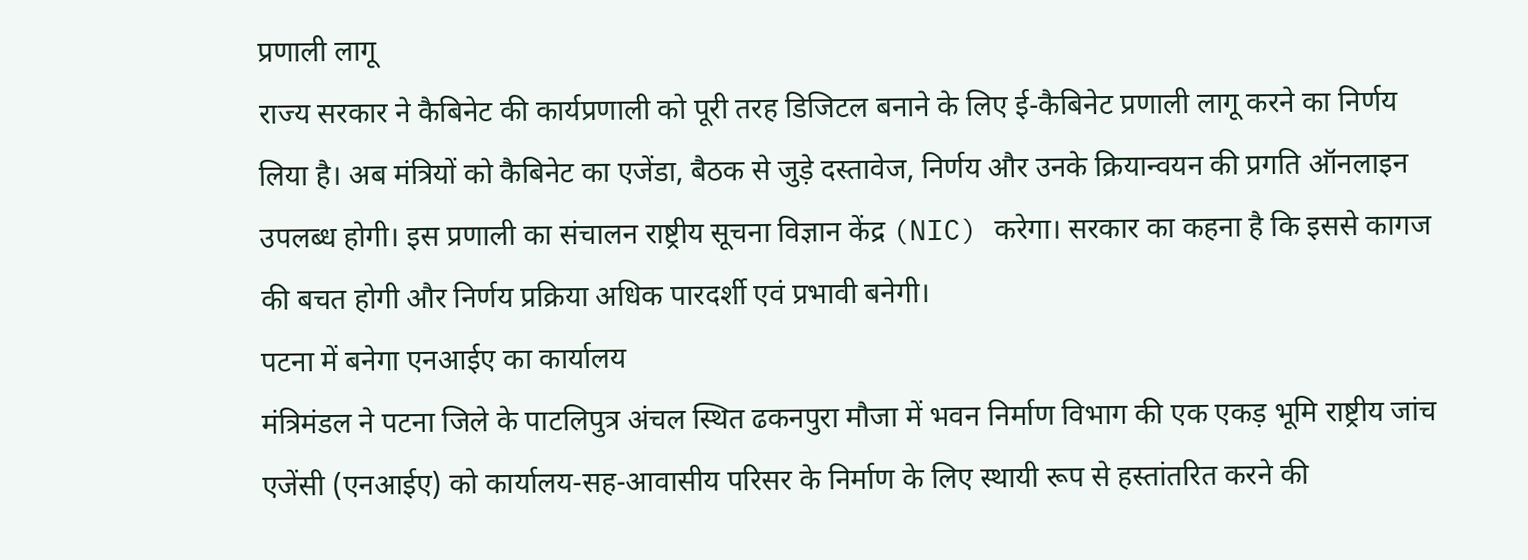प्रणाली लागू
राज्य सरकार ने कैबिनेट की कार्यप्रणाली को पूरी तरह डिजिटल बनाने के लिए ई-कैबिनेट प्रणाली लागू करने का निर्णय लिया है। अब मंत्रियों को कैबिनेट का एजेंडा, बैठक से जुड़े दस्तावेज, निर्णय और उनके क्रियान्वयन की प्रगति ऑनलाइन उपलब्ध होगी। इस प्रणाली का संचालन राष्ट्रीय सूचना विज्ञान केंद्र (NIC) करेगा। सरकार का कहना है कि इससे कागज की बचत होगी और निर्णय प्रक्रिया अधिक पारदर्शी एवं प्रभावी बनेगी।
पटना में बनेगा एनआईए का कार्यालय
मंत्रिमंडल ने पटना जिले के पाटलिपुत्र अंचल स्थित ढकनपुरा मौजा में भवन निर्माण विभाग की एक एकड़ भूमि राष्ट्रीय जांच एजेंसी (एनआईए) को कार्यालय-सह-आवासीय परिसर के निर्माण के लिए स्थायी रूप से हस्तांतरित करने की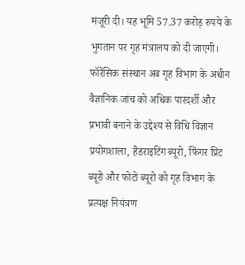मंजूरी दी। यह भूमि 57.37 करोड़ रुपये के भुगतान पर गृह मंत्रालय को दी जाएगी।
फॉरेंसिक संस्थान अब गृह विभाग के अधीन
वैज्ञानिक जांच को अधिक पारदर्शी और प्रभावी बनाने के उद्देश्य से विधि विज्ञान प्रयोगशाला, हैंडराइटिंग ब्यूरो, फिंगर प्रिंट ब्यूरो और फोटो ब्यूरो को गृह विभाग के प्रत्यक्ष नियंत्रण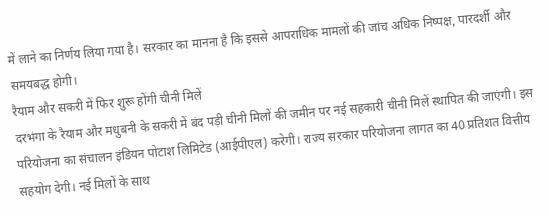में लाने का निर्णय लिया गया है। सरकार का मानना है कि इससे आपराधिक मामलों की जांच अधिक निष्पक्ष, पारदर्शी और समयबद्ध होगी।
रैयाम और सकरी में फिर शुरू होंगी चीनी मिलें
दरभंगा के रैयाम और मधुबनी के सकरी में बंद पड़ी चीनी मिलों की जमीन पर नई सहकारी चीनी मिलें स्थापित की जाएंगी। इस परियोजना का संचालन इंडियन पोटाश लिमिटेड (आईपीएल) करेगी। राज्य सरकार परियोजना लागत का 40 प्रतिशत वित्तीय सहयोग देगी। नई मिलों के साथ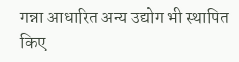गन्ना आधारित अन्य उद्योग भी स्थापित किए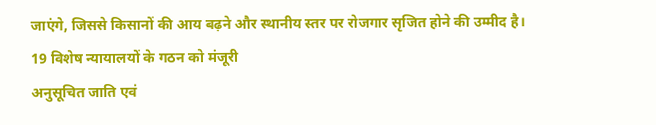जाएंगे, जिससे किसानों की आय बढ़ने और स्थानीय स्तर पर रोजगार सृजित होने की उम्मीद है।
19 विशेष न्यायालयों के गठन को मंजूरी
अनुसूचित जाति एवं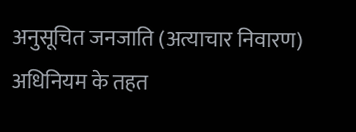अनुसूचित जनजाति (अत्याचार निवारण) अधिनियम के तहत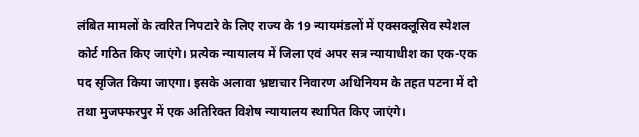लंबित मामलों के त्वरित निपटारे के लिए राज्य के 19 न्यायमंडलों में एक्सक्लूसिव स्पेशल कोर्ट गठित किए जाएंगे। प्रत्येक न्यायालय में जिला एवं अपर सत्र न्यायाधीश का एक-एक पद सृजित किया जाएगा। इसके अलावा भ्रष्टाचार निवारण अधिनियम के तहत पटना में दो तथा मुजफ्फरपुर में एक अतिरिक्त विशेष न्यायालय स्थापित किए जाएंगे।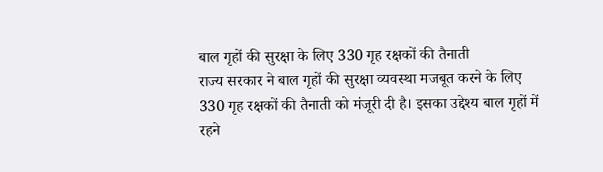बाल गृहों की सुरक्षा के लिए 330 गृह रक्षकों की तैनाती
राज्य सरकार ने बाल गृहों की सुरक्षा व्यवस्था मजबूत करने के लिए 330 गृह रक्षकों की तैनाती को मंजूरी दी है। इसका उद्देश्य बाल गृहों में रहने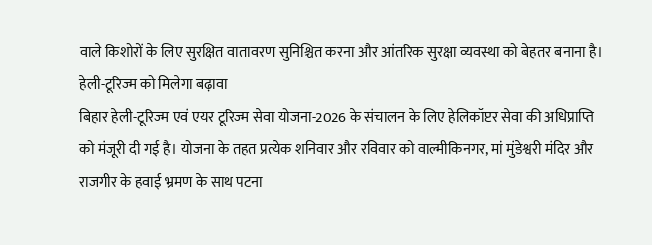वाले किशोरों के लिए सुरक्षित वातावरण सुनिश्चित करना और आंतरिक सुरक्षा व्यवस्था को बेहतर बनाना है।
हेली-टूरिज्म को मिलेगा बढ़ावा
बिहार हेली-टूरिज्म एवं एयर टूरिज्म सेवा योजना-2026 के संचालन के लिए हेलिकॉप्टर सेवा की अधिप्राप्ति को मंजूरी दी गई है। योजना के तहत प्रत्येक शनिवार और रविवार को वाल्मीकिनगर, मां मुंडेश्वरी मंदिर और राजगीर के हवाई भ्रमण के साथ पटना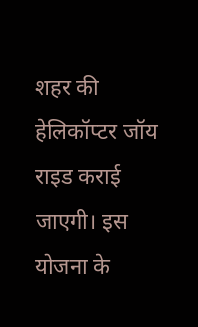शहर की हेलिकॉप्टर जॉय राइड कराई जाएगी। इस योजना के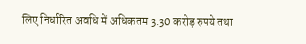लिए निर्धारित अवधि में अधिकतम 3.30 करोड़ रुपये तथा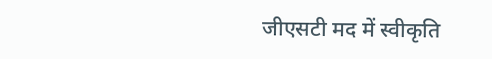जीएसटी मद में स्वीकृति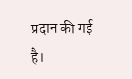प्रदान की गई है।